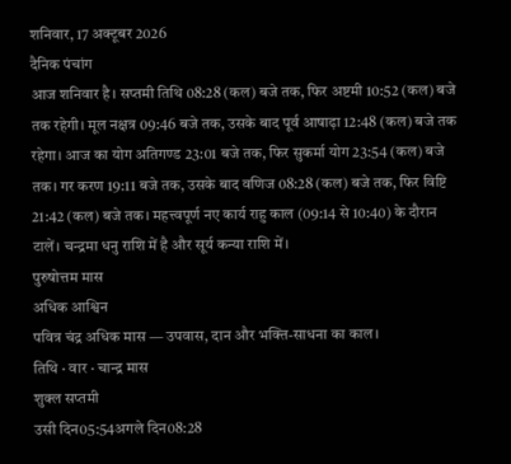शनिवार, 17 अक्टूबर 2026
दैनिक पंचांग
आज शनिवार है। सप्तमी तिथि 08:28 (कल) बजे तक, फिर अष्टमी 10:52 (कल) बजे तक रहेगी। मूल नक्षत्र 09:46 बजे तक, उसके बाद पूर्व आषाढ़ा 12:48 (कल) बजे तक रहेगा। आज का योग अतिगण्ड 23:01 बजे तक, फिर सुकर्मा योग 23:54 (कल) बजे तक। गर करण 19:11 बजे तक, उसके बाद वणिज 08:28 (कल) बजे तक, फिर विष्टि 21:42 (कल) बजे तक। महत्त्वपूर्ण नए कार्य राहु काल (09:14 से 10:40) के दौरान टालें। चन्द्रमा धनु राशि में है और सूर्य कन्या राशि में।
पुरुषोत्तम मास
अधिक आश्विन
पवित्र चंद्र अधिक मास — उपवास, दान और भक्ति-साधना का काल।
तिथि · वार · चान्द्र मास
शुक्ल सप्तमी
उसी दिन05:54अगले दिन08:28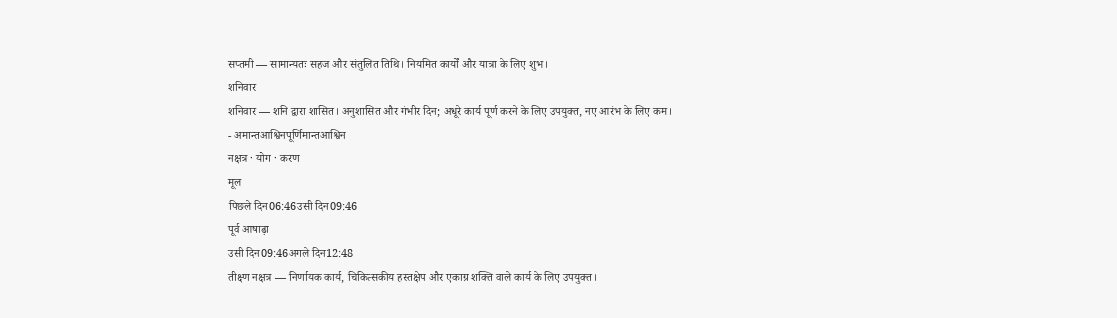सप्तमी — सामान्यतः सहज और संतुलित तिथि। नियमित कार्यों और यात्रा के लिए शुभ।
शनिवार
शनिवार — शनि द्वारा शासित। अनुशासित और गंभीर दिन; अधूरे कार्य पूर्ण करने के लिए उपयुक्त, नए आरंभ के लिए कम।
- अमान्तआश्विनपूर्णिमान्तआश्विन
नक्षत्र · योग · करण
मूल
पिछले दिन06:46उसी दिन09:46
पूर्व आषाढ़ा
उसी दिन09:46अगले दिन12:48
तीक्ष्ण नक्षत्र — निर्णायक कार्य, चिकित्सकीय हस्तक्षेप और एकाग्र शक्ति वाले कार्य के लिए उपयुक्त।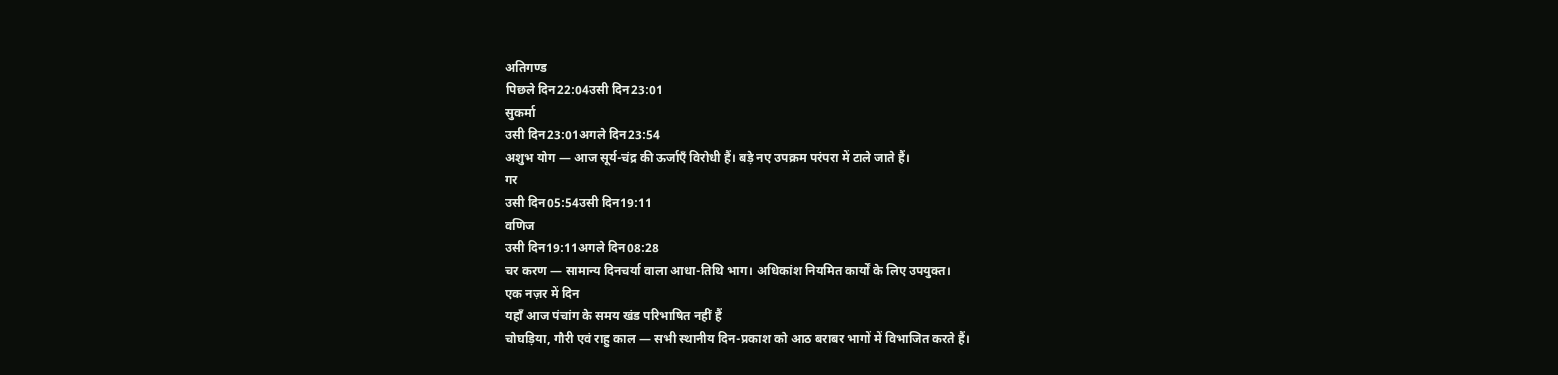अतिगण्ड
पिछले दिन22:04उसी दिन23:01
सुकर्मा
उसी दिन23:01अगले दिन23:54
अशुभ योग — आज सूर्य-चंद्र की ऊर्जाएँ विरोधी हैं। बड़े नए उपक्रम परंपरा में टाले जाते हैं।
गर
उसी दिन05:54उसी दिन19:11
वणिज
उसी दिन19:11अगले दिन08:28
चर करण — सामान्य दिनचर्या वाला आधा-तिथि भाग। अधिकांश नियमित कार्यों के लिए उपयुक्त।
एक नज़र में दिन
यहाँ आज पंचांग के समय खंड परिभाषित नहीं हैं
चोघड़िया, गौरी एवं राहु काल — सभी स्थानीय दिन-प्रकाश को आठ बराबर भागों में विभाजित करते हैं।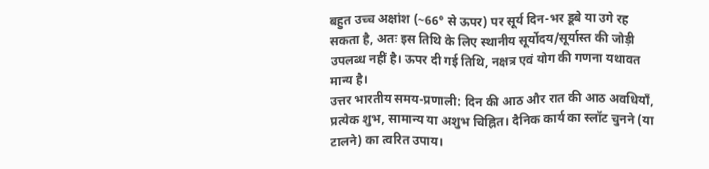बहुत उच्च अक्षांश (~66° से ऊपर) पर सूर्य दिन-भर डूबे या उगे रह सकता है, अतः इस तिथि के लिए स्थानीय सूर्योदय/सूर्यास्त की जोड़ी उपलब्ध नहीं है। ऊपर दी गई तिथि, नक्षत्र एवं योग की गणना यथावत मान्य है।
उत्तर भारतीय समय-प्रणाली: दिन की आठ और रात की आठ अवधियाँ, प्रत्येक शुभ, सामान्य या अशुभ चिह्नित। दैनिक कार्य का स्लॉट चुनने (या टालने) का त्वरित उपाय।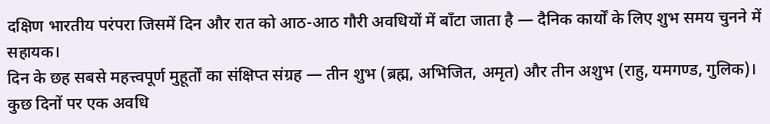दक्षिण भारतीय परंपरा जिसमें दिन और रात को आठ-आठ गौरी अवधियों में बाँटा जाता है — दैनिक कार्यों के लिए शुभ समय चुनने में सहायक।
दिन के छह सबसे महत्त्वपूर्ण मुहूर्तों का संक्षिप्त संग्रह — तीन शुभ (ब्रह्म, अभिजित, अमृत) और तीन अशुभ (राहु, यमगण्ड, गुलिक)। कुछ दिनों पर एक अवधि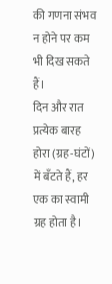की गणना संभव न होने पर कम भी दिख सकते हैं।
दिन और रात प्रत्येक बारह होरा (ग्रह-घंटों) में बँटते हैं, हर एक का स्वामी ग्रह होता है।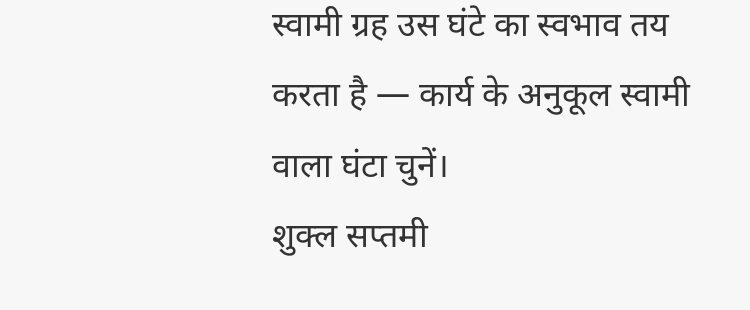स्वामी ग्रह उस घंटे का स्वभाव तय करता है — कार्य के अनुकूल स्वामी वाला घंटा चुनें।
शुक्ल सप्तमी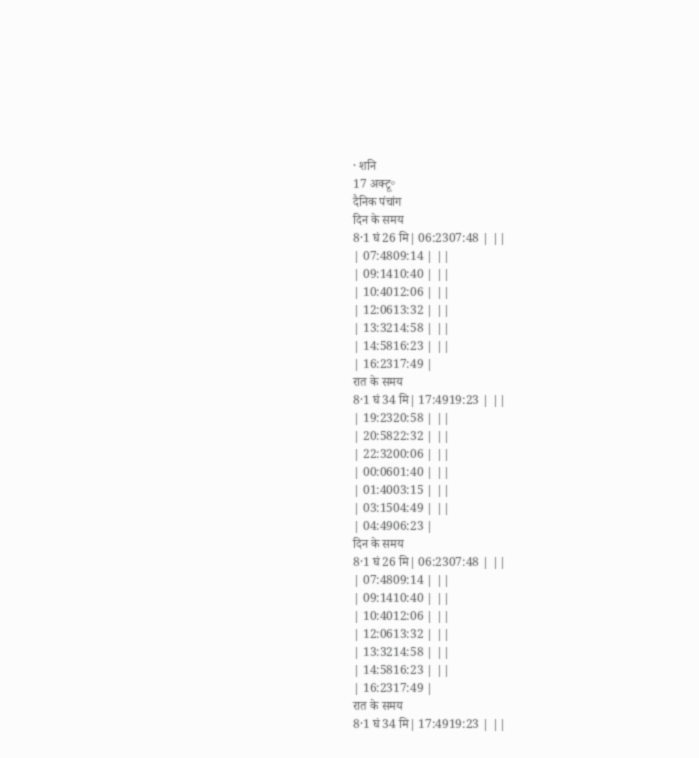· शनि
17 अक्टू॰
दैनिक पंचांग
दिन के समय
8·1 घं 26 मि| 06:2307:48 | ||
| 07:4809:14 | ||
| 09:1410:40 | ||
| 10:4012:06 | ||
| 12:0613:32 | ||
| 13:3214:58 | ||
| 14:5816:23 | ||
| 16:2317:49 |
रात के समय
8·1 घं 34 मि| 17:4919:23 | ||
| 19:2320:58 | ||
| 20:5822:32 | ||
| 22:3200:06 | ||
| 00:0601:40 | ||
| 01:4003:15 | ||
| 03:1504:49 | ||
| 04:4906:23 |
दिन के समय
8·1 घं 26 मि| 06:2307:48 | ||
| 07:4809:14 | ||
| 09:1410:40 | ||
| 10:4012:06 | ||
| 12:0613:32 | ||
| 13:3214:58 | ||
| 14:5816:23 | ||
| 16:2317:49 |
रात के समय
8·1 घं 34 मि| 17:4919:23 | ||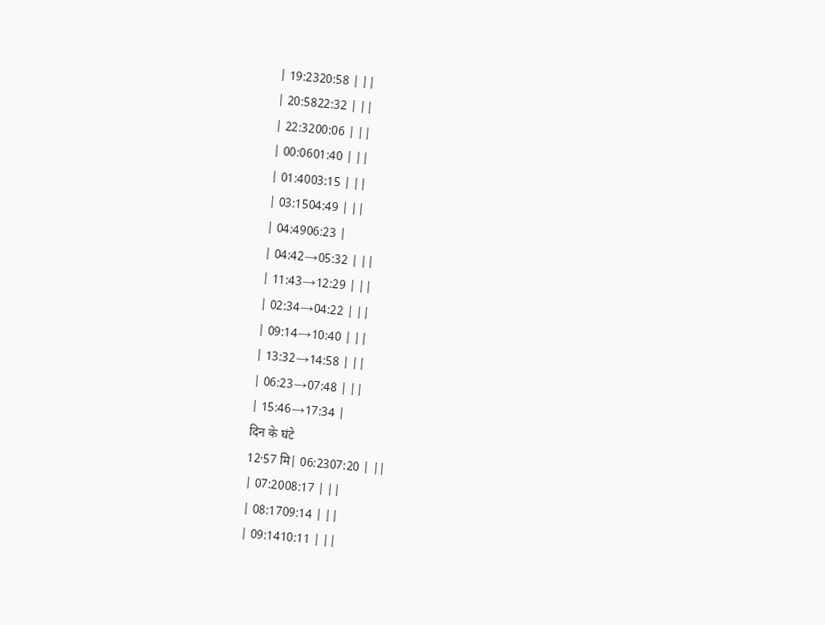| 19:2320:58 | ||
| 20:5822:32 | ||
| 22:3200:06 | ||
| 00:0601:40 | ||
| 01:4003:15 | ||
| 03:1504:49 | ||
| 04:4906:23 |
| 04:42→05:32 | ||
| 11:43→12:29 | ||
| 02:34→04:22 | ||
| 09:14→10:40 | ||
| 13:32→14:58 | ||
| 06:23→07:48 | ||
| 15:46→17:34 |
दिन के घंटे
12·57 मि| 06:2307:20 | ||
| 07:2008:17 | ||
| 08:1709:14 | ||
| 09:1410:11 | ||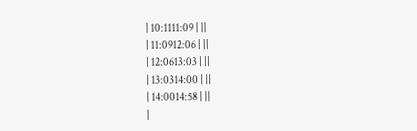| 10:1111:09 | ||
| 11:0912:06 | ||
| 12:0613:03 | ||
| 13:0314:00 | ||
| 14:0014:58 | ||
|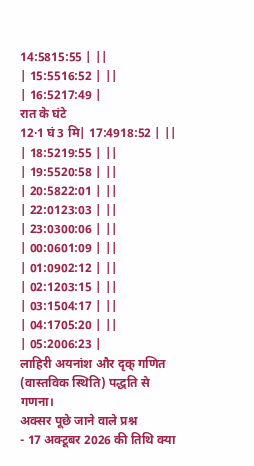14:5815:55 | ||
| 15:5516:52 | ||
| 16:5217:49 |
रात के घंटे
12·1 घं 3 मि| 17:4918:52 | ||
| 18:5219:55 | ||
| 19:5520:58 | ||
| 20:5822:01 | ||
| 22:0123:03 | ||
| 23:0300:06 | ||
| 00:0601:09 | ||
| 01:0902:12 | ||
| 02:1203:15 | ||
| 03:1504:17 | ||
| 04:1705:20 | ||
| 05:2006:23 |
लाहिरी अयनांश और दृक् गणित (वास्तविक स्थिति) पद्धति से गणना।
अक्सर पूछे जाने वाले प्रश्न
- 17 अक्टूबर 2026 की तिथि क्या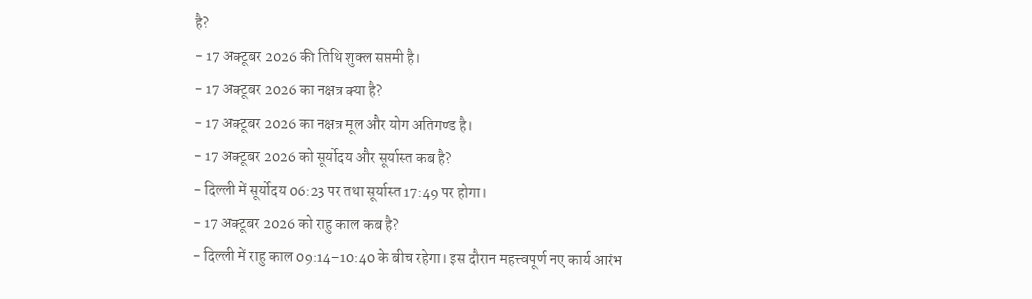है?
- 17 अक्टूबर 2026 की तिथि शुक्ल सप्तमी है।
- 17 अक्टूबर 2026 का नक्षत्र क्या है?
- 17 अक्टूबर 2026 का नक्षत्र मूल और योग अतिगण्ड है।
- 17 अक्टूबर 2026 को सूर्योदय और सूर्यास्त कब है?
- दिल्ली में सूर्योदय 06:23 पर तथा सूर्यास्त 17:49 पर होगा।
- 17 अक्टूबर 2026 को राहु काल कब है?
- दिल्ली में राहु काल 09:14–10:40 के बीच रहेगा। इस दौरान महत्त्वपूर्ण नए कार्य आरंभ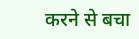करने से बचा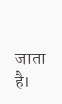जाता है।